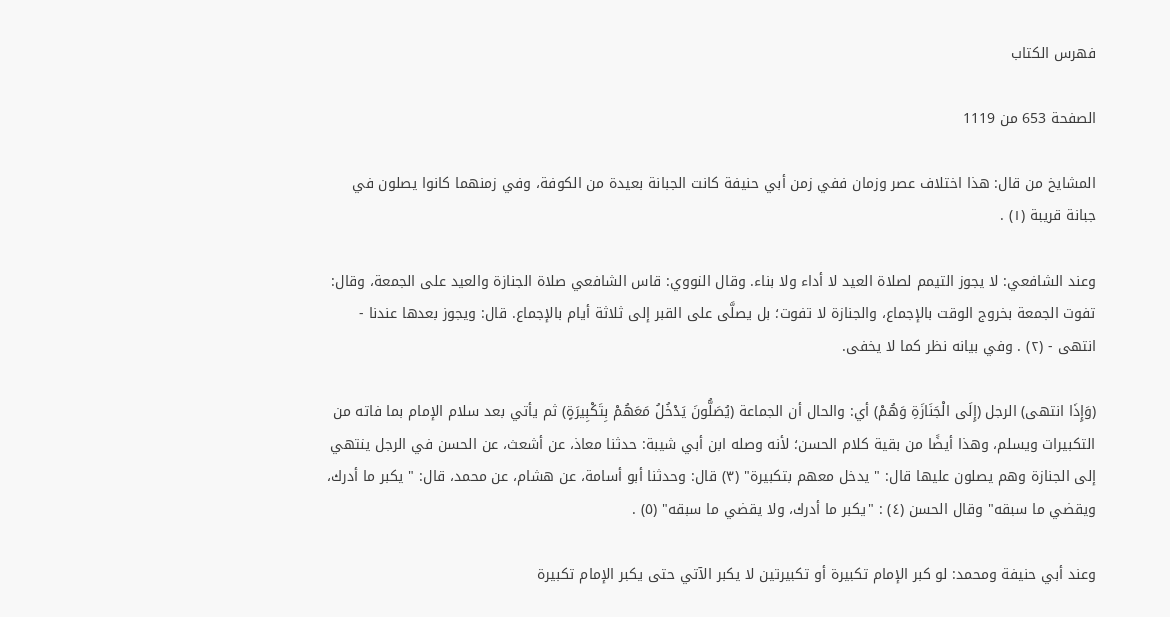فهرس الكتاب

الصفحة 653 من 1119

المشايخ من قال: هذا اختلاف عصر وزمان ففي زمن أبي حنيفة كانت الجبانة بعيدة من الكوفة، وفي زمنهما كانوا يصلون في جبانة قريبة (١) .

وعند الشافعي: لا يجوز التيمم لصلاة العيد لا أداء ولا بناء. وقال النووي: قاس الشافعي صلاة الجنازة والعيد على الجمعة، وقال: تفوت الجمعة بخروج الوقت بالإجماع، والجنازة لا تفوت؛ بل يصلَّى على القبر إلى ثلاثة أيام بالإجماع. قال: ويجوز بعدها عندنا - انتهى - (٢) . وفي بيانه نظر كما لا يخفى.

(وَإِذَا انتهى) الرجل (إِلَى الْجَنَازَةِ وَهُمْ) أي: والحال أن الجماعة (يُصَلُّونَ يَدْخُلُ مَعَهُمْ بِتَكْبِيرَةٍ) ثم يأتي بعد سلام الإمام بما فاته من التكبيرات ويسلم، وهذا أيضًا من بقية كلام الحسن؛ لأنه وصله ابن أبي شيبة: حدثنا معاذ، عن أشعث، عن الحسن في الرجل ينتهي إلى الجنازة وهم يصلون عليها قال: " يدخل معهم بتكبيرة" (٣) قال: وحدثنا أبو أسامة، عن هشام، عن محمد، قال: " يكبر ما أدرك، ويقضي ما سبقه" وقال الحسن (٤) : "يكبر ما أدرك، ولا يقضي ما سبقه" (٥) .

وعند أبي حنيفة ومحمد: لو كبر الإمام تكبيرة أو تكبيرتين لا يكبر الآتي حتى يكبر الإمام تكبيرة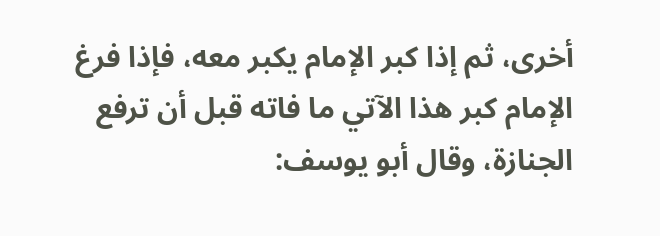أخرى، ثم إذا كبر الإمام يكبر معه، فإذا فرغ الإمام كبر هذا الآتي ما فاته قبل أن ترفع الجنازة، وقال أبو يوسف: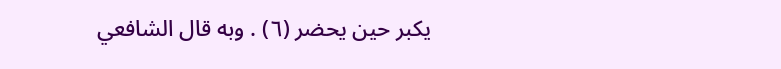يكبر حين يحضر (٦) . وبه قال الشافعي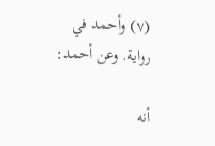(٧) وأحمد في رواية. وعن أحمد:

أنه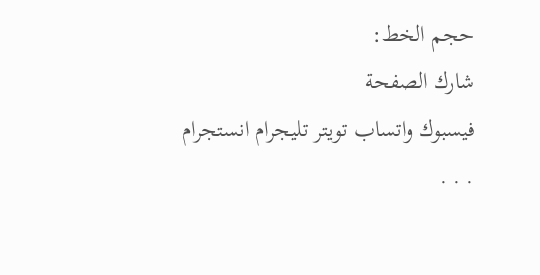حجم الخط:
شارك الصفحة
فيسبوك واتساب تويتر تليجرام انستجرام
. . .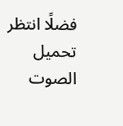فضلًا انتظر تحميل الصوت